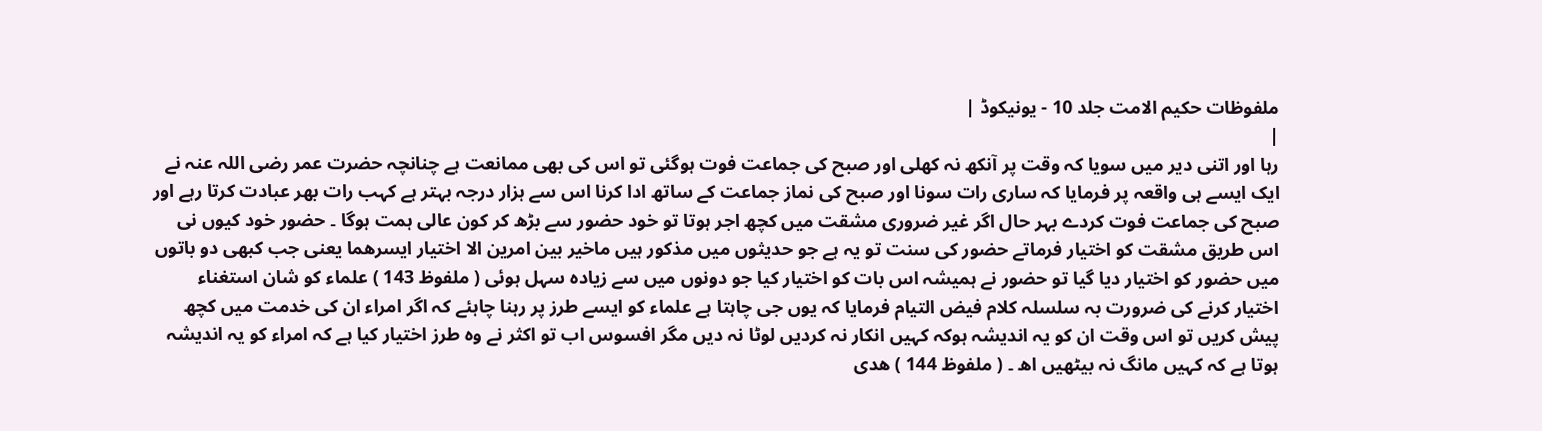ملفوظات حکیم الامت جلد 10 - یونیکوڈ |
|
رہا اور اتنی دیر میں سویا کہ وقت پر آنکھ نہ کھلی اور صبح کی جماعت فوت ہوگئی تو اس کی بھی ممانعت ہے چنانچہ حضرت عمر رضی اللہ عنہ نے ایک ایسے ہی واقعہ پر فرمایا کہ ساری رات سونا اور صبح کی نماز جماعت کے ساتھ ادا کرنا اس سے ہزار درجہ بہتر ہے کہب رات بھر عبادت کرتا رہے اور صبح کی جماعت فوت کردے بہر حال اگر غیر ضروری مشقت میں کچھ اجر ہوتا تو خود حضور سے بڑھ کر کون عالی ہمت ہوگا ۔ حضور خود کیوں نی اس طریق مشقت کو اختیار فرماتے حضور کی سنت تو یہ ہے جو حدیثوں میں مذکور ہیں ماخیر بین امرین الا اختیار ایسرھما یعنی جب کبھی دو باتوں میں حضور کو اختیار دیا گیا تو حضور نے ہمیشہ اس بات کو اختیار کیا جو دونوں میں سے زیادہ سہل ہوئی ( ملفوظ 143 ) علماء کو شان استغناء اختیار کرنے کی ضرورت بہ سلسلہ کلام فیض التیام فرمایا کہ یوں جی چاہتا ہے علماء کو ایسے طرز پر رہنا چاہئے کہ اگر امراء ان کی خدمت میں کچھ پیش کریں تو اس وقت ان کو یہ اندیشہ ہوکہ کہیں انکار نہ کردیں لوٹا نہ دیں مگر افسوس اب تو اکثر نے وہ طرز اختیار کیا ہے کہ امراء کو یہ اندیشہ ہوتا ہے کہ کہیں مانگ نہ بیٹھیں اھ ۔ ( ملفوظ 144 ) ھدی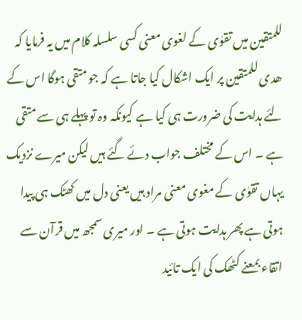للمتقین میں تقوٰی کے لغوی معنی کسی سلسلہ کلام میں یہ فرمایا کہ ھدی للمتقین پر ایک اشکال کیا جاتا ہے کہ جو متقی ہوگا اس کے لئے ہدایت کی ضرورت ہی کیا ہے کیونکہ وہ تو پہلے ہی سے متقی ہے ۔ اس کے مختلف جواب دئے گئے ہیں لیکن میرے نزدیک یہاں تقوٰی کے مغوی معنی مراد ہیں یعنی دل میں کھٹک ہی پیدا ہوتی ہے پھر ہدایت ہوتی ہے ۔ اور میری سمجھ میں قرآن سے اتقاء بمعنے کٹھک کی ایک تائید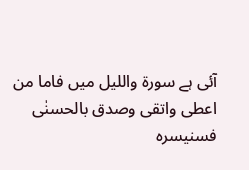آئی ہے سورۃ واللیل میں فاما من اعطی واتقی وصدق بالحسنٰی فسنیسرہ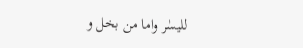للیسٰر واما من بخل و